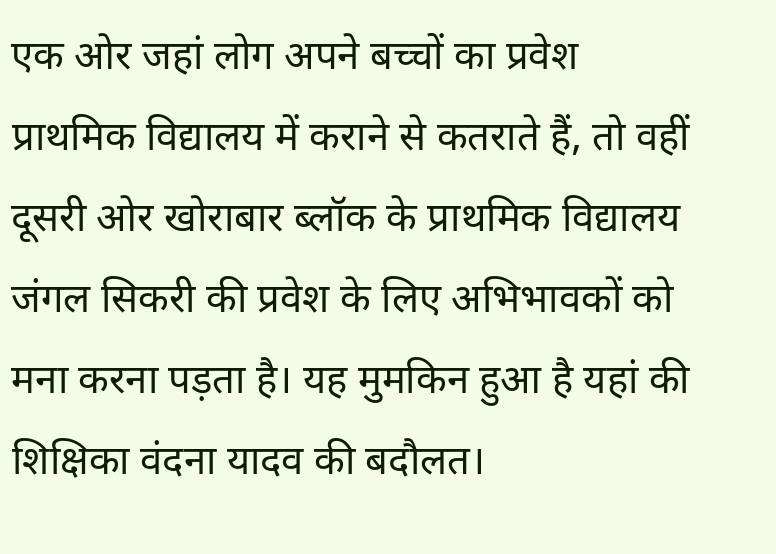एक ओर जहां लोग अपने बच्चों का प्रवेश प्राथमिक विद्यालय में कराने से कतराते हैं, तो वहीं दूसरी ओर खोराबार ब्लॉक के प्राथमिक विद्यालय जंगल सिकरी की प्रवेश के लिए अभिभावकों को मना करना पड़ता है। यह मुमकिन हुआ है यहां की शिक्षिका वंदना यादव की बदौलत।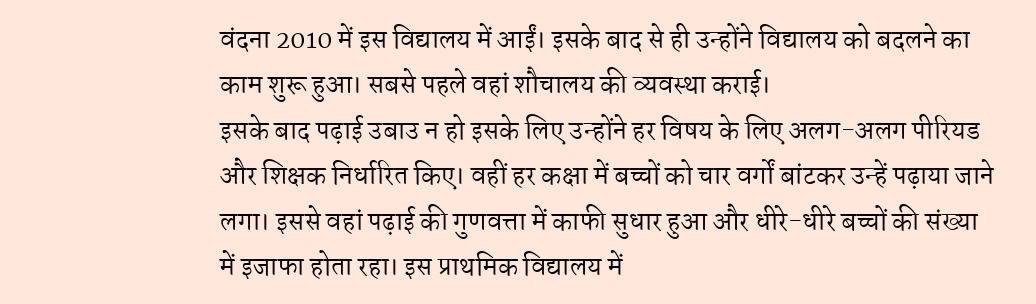वंदना 2010 में इस विद्यालय में आईं। इसके बाद से ही उन्होंने विद्यालय को बदलने का काम शुरू हुआ। सबसे पहले वहां शौचालय की व्यवस्था कराई।
इसके बाद पढ़ाई उबाउ न हो इसके लिए उन्होंने हर विषय के लिए अलग-अलग पीरियड और शिक्षक निर्धारित किए। वहीं हर कक्षा में बच्चों को चार वर्गों बांटकर उन्हें पढ़ाया जाने लगा। इससे वहां पढ़ाई की गुणवत्ता में काफी सुधार हुआ और धीरे-धीरे बच्चों की संख्या में इजाफा होता रहा। इस प्राथमिक विद्यालय में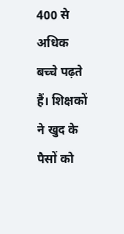400 से अधिक बच्चे पढ़ते हैं। शिक्षकों ने खुद के पैसों को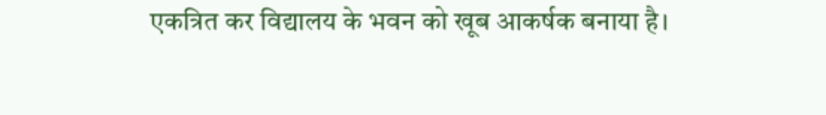एकत्रित कर विद्यालय के भवन को खूब आकर्षक बनाया है।